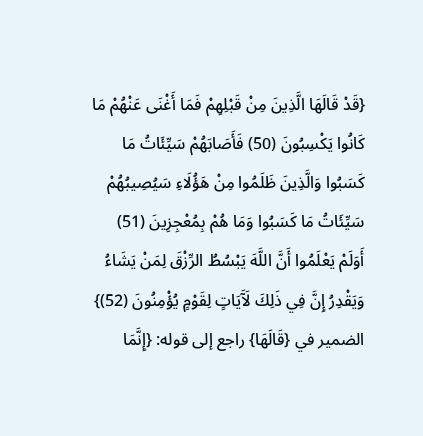{قَدْ قَالَهَا الَّذِينَ مِنْ قَبْلِهِمْ فَمَا أَغْنَى عَنْهُمْ مَا كَانُوا يَكْسِبُونَ (50) فَأَصَابَهُمْ سَيِّئَاتُ مَا كَسَبُوا وَالَّذِينَ ظَلَمُوا مِنْ هَؤُلَاءِ سَيُصِيبُهُمْ سَيِّئَاتُ مَا كَسَبُوا وَمَا هُمْ بِمُعْجِزِينَ (51) أَوَلَمْ يَعْلَمُوا أَنَّ اللَّهَ يَبْسُطُ الرِّزْقَ لِمَنْ يَشَاءُ وَيَقْدِرُ إِنَّ فِي ذَلِكَ لَآَيَاتٍ لِقَوْمٍ يُؤْمِنُونَ (52)} الضمير في {قَالَهَا} راجع إلى قوله: {إِنَّمَا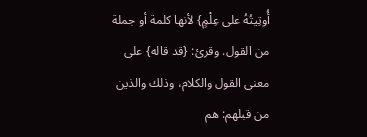أُوتِيتُهُ على عِلْمٍ} لأنها كلمة أو جملة من القول. وقرئ: {قد قاله} على معنى القول والكلام، وذلك والذين من قبلهم: هم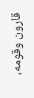قارون وقومه،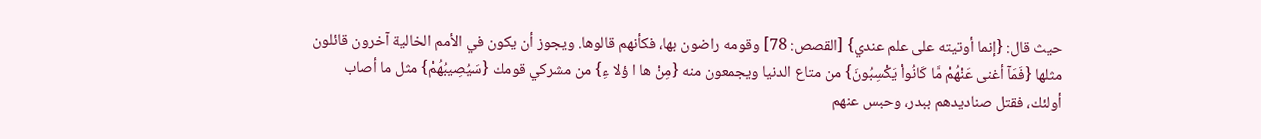حيث قال: {إنما أوتيته على علم عندي} [القصص: 78] وقومه راضون بها، فكأنهم قالوها. ويجوز أن يكون في الأمم الخالية آخرون قائلون مثلها {فَمَآ أغنى عَنْهُمْ مَّا كَانُواْ يَكْسِبُونَ} من متاع الدنيا ويجمعون منه {مِنْ ها ا ؤلا ءِ} من مشركي قومك {سَيُصِيبُهُمْ} مثل ما أصاب أولئك، فقتل صناديدهم ببدر، وحبس عنهم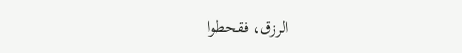الرزق، فقحطوا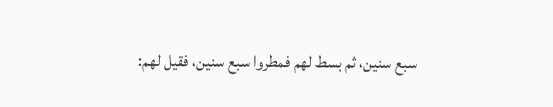سبع سنين، ثم بسط لهم فمطروا سبع سنين، فقيل لهم: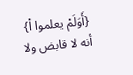{أَوَلَمْ يعلموا اْ} أنه لا قابض ولا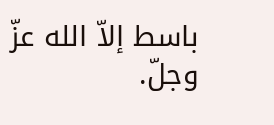باسط إلاّ الله عزّ وجلّ.